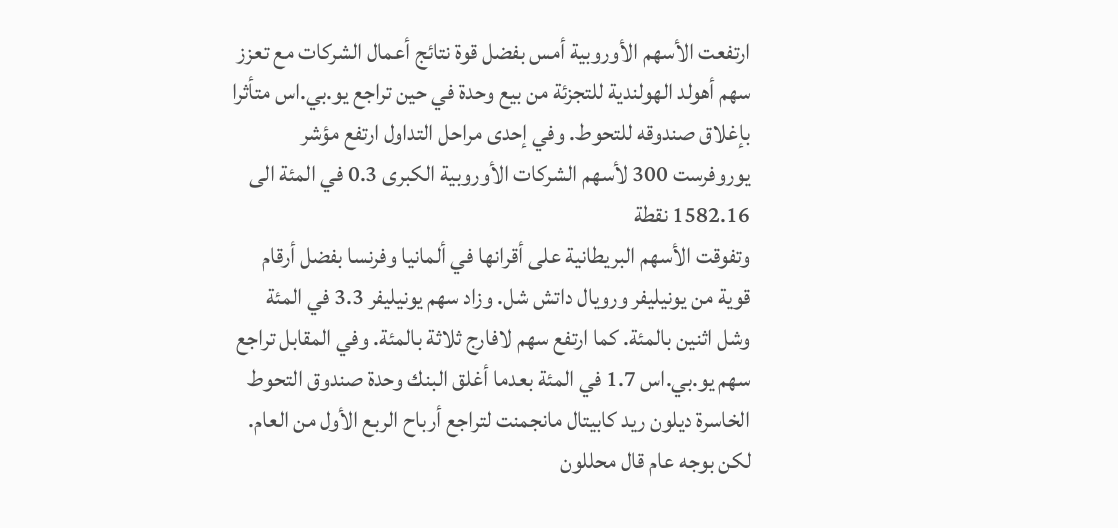ارتفعت الأسهم الأوروبية أمس بفضل قوة نتائج أعمال الشركات مع تعزز سهم أهولد الهولندية للتجزئة من بيع وحدة في حين تراجع يو.بي.اس متأثرا بإغلاق صندوقه للتحوط. وفي إحدى مراحل التداول ارتفع مؤشر يوروفرست 300 لأسهم الشركات الأوروبية الكبرى 0.3 في المئة الى 1582.16 نقطة
وتفوقت الأسهم البريطانية على أقرانها في ألمانيا وفرنسا بفضل أرقام قوية من يونيليفر ورويال داتش شل. وزاد سهم يونيليفر 3.3 في المئة وشل اثنين بالمئة. كما ارتفع سهم لافارج ثلاثة بالمئة. وفي المقابل تراجع سهم يو.بي.اس 1.7 في المئة بعدما أغلق البنك وحدة صندوق التحوط الخاسرة ديلون ريد كابيتال مانجمنت لتراجع أرباح الربع الأول من العام.
لكن بوجه عام قال محللون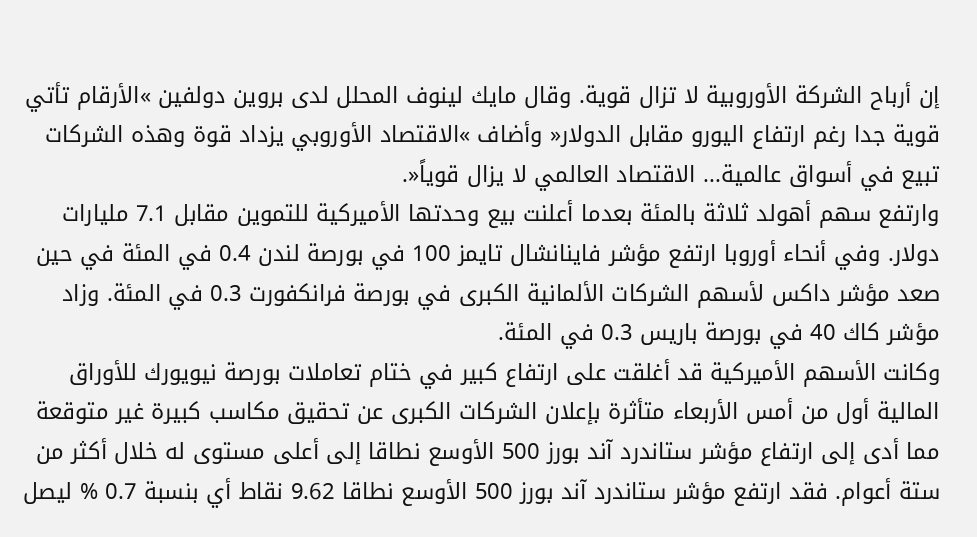إن أرباح الشركة الأوروبية لا تزال قوية. وقال مايك لينوف المحلل لدى بروين دولفين »الأرقام تأتي قوية جدا رغم ارتفاع اليورو مقابل الدولار« وأضاف »الاقتصاد الأوروبي يزداد قوة وهذه الشركات تبيع في أسواق عالمية... الاقتصاد العالمي لا يزال قوياً«.
وارتفع سهم أهولد ثلاثة بالمئة بعدما أعلنت بيع وحدتها الأميركية للتموين مقابل 7.1 مليارات دولار. وفي أنحاء أوروبا ارتفع مؤشر فاينانشال تايمز 100 في بورصة لندن 0.4 في المئة في حين صعد مؤشر داكس لأسهم الشركات الألمانية الكبرى في بورصة فرانكفورت 0.3 في المئة. وزاد مؤشر كاك 40 في بورصة باريس 0.3 في المئة.
وكانت الأسهم الأميركية قد أغلقت على ارتفاع كبير في ختام تعاملات بورصة نيويورك للأوراق المالية أول من أمس الأربعاء متأثرة بإعلان الشركات الكبرى عن تحقيق مكاسب كبيرة غير متوقعة مما أدى إلى ارتفاع مؤشر ستاندرد آند بورز 500 الأوسع نطاقا إلى أعلى مستوى له خلال أكثر من ستة أعوام. فقد ارتفع مؤشر ستاندرد آند بورز 500 الأوسع نطاقا 9.62 نقاط أي بنسبة 0.7 % ليصل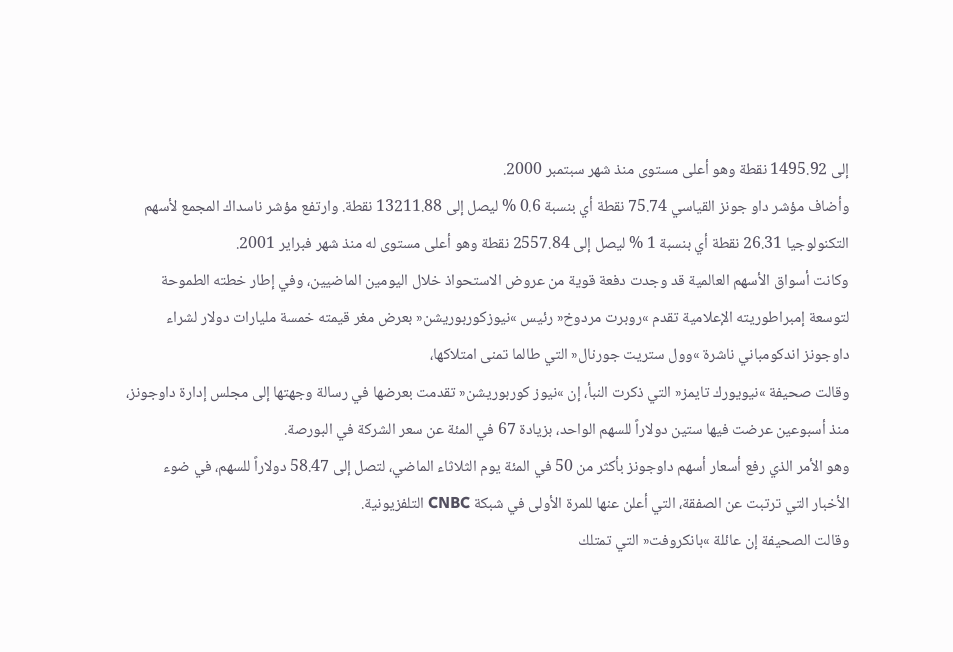إلى 1495.92 نقطة وهو أعلى مستوى منذ شهر سبتمبر 2000.
وأضاف مؤشر داو جونز القياسي 75.74 نقطة أي بنسبة 0.6 % ليصل إلى 13211.88 نقطة. وارتفع مؤشر ناسداك المجمع لأسهم التكنولوجيا 26.31 نقطة أي بنسبة 1 % ليصل إلى 2557.84 نقطة وهو أعلى مستوى له منذ شهر فبراير 2001.
وكانت أسواق الأسهم العالمية قد وجدت دفعة قوية من عروض الاستحواذ خلال اليومين الماضيين، وفي إطار خطته الطموحة لتوسعة إمبراطوريته الإعلامية تقدم »روبرت مردوخ« رئيس »نيوزكوربوريشن« بعرض مغر قيمته خمسة مليارات دولار لشراء داوجونز اندكومباني ناشرة »وول ستريت جورنال« التي طالما تمنى امتلاكها،
وقالت صحيفة »نيويورك تايمز« التي ذكرت النبأ، إن »نيوز كوربوريشن« تقدمت بعرضها في رسالة وجهتها إلى مجلس إدارة داوجونز، منذ أسبوعين عرضت فيها ستين دولاراً للسهم الواحد، بزيادة 67 في المئة عن سعر الشركة في البورصة.
وهو الأمر الذي رفع أسعار أسهم داوجونز بأكثر من 50 في المئة يوم الثلاثاء الماضي، لتصل إلى 58.47 دولاراً للسهم، في ضوء الأخبار التي ترتبت عن الصفقة، التي أعلن عنها للمرة الأولى في شبكة CNBC التلفزيونية.
وقالت الصحيفة إن عائلة »بانكروفت« التي تمتلك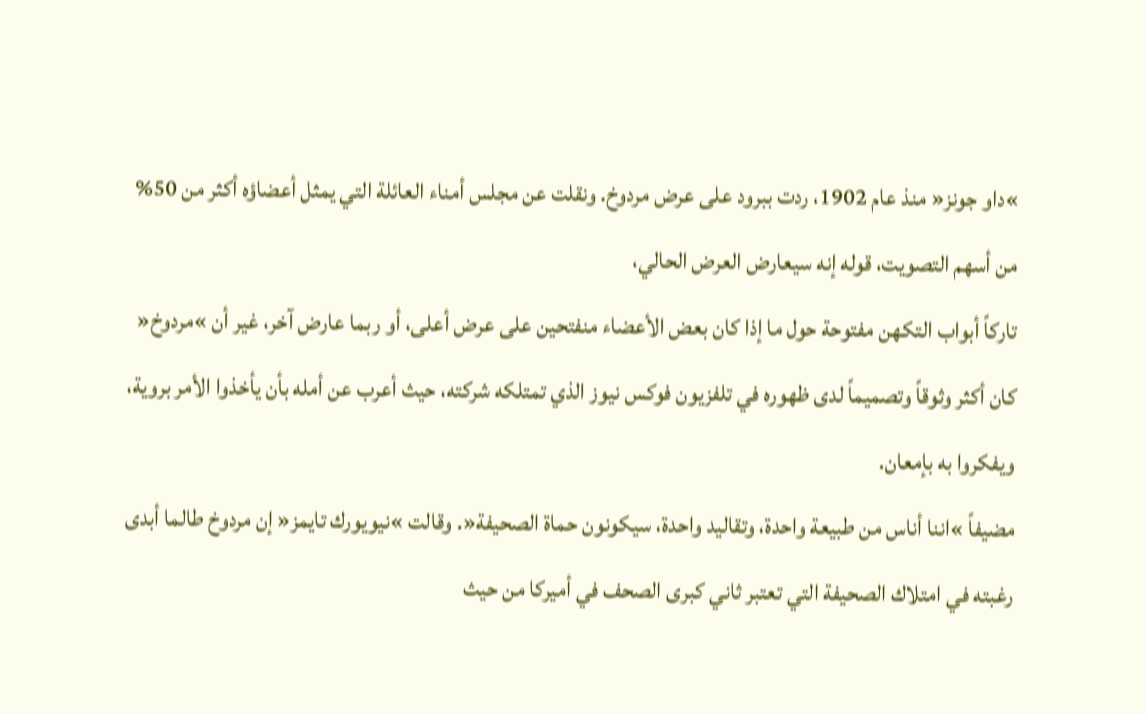»داو جونز« منذ عام 1902، ردت ببرود على عرض مردوخ. ونقلت عن مجلس أمناء العائلة التي يمثل أعضاؤه أكثر من 50% من أسهم التصويت، قوله إنه سيعارض العرض الحالي،
تاركاً أبواب التكهن مفتوحة حول ما إذا كان بعض الأعضاء منفتحين على عرض أعلى، أو ربما عارض آخر، غير أن »مردوخ« كان أكثر وثوقاً وتصميماً لدى ظهوره في تلفزيون فوكس نيوز الذي تمتلكه شركته، حيث أعرب عن أمله بأن يأخذوا الأمر بروية، ويفكروا به بإمعان.
مضيفاً »اننا أناس من طبيعة واحدة، وتقاليد واحدة، سيكونون حماة الصحيفة«. وقالت »نيويورك تايمز« إن مردوخ طالما أبدى رغبته في امتلاك الصحيفة التي تعتبر ثاني كبرى الصحف في أميركا من حيث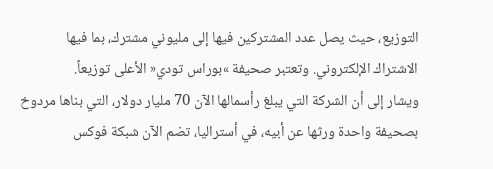التوزيع، حيث يصل عدد المشتركين فيها إلى مليوني مشترك، بما فيها الاشتراك الإلكتروني. وتعتبر صحيفة »بوراس تودي« الأعلى توزيعاً.
ويشار إلى أن الشركة التي يبلغ رأسمالها الآن 70 مليار دولار، التي بناها مردوخ بصحيفة واحدة ورثها عن أبيه، في أستراليا، تضم الآن شبكة فوكس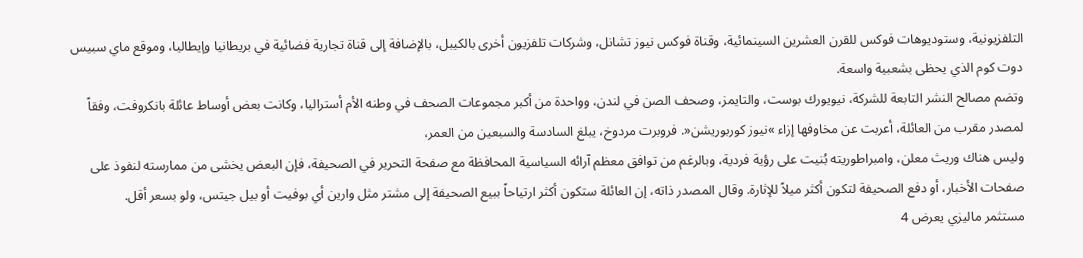التلفزيونية، وستوديوهات فوكس للقرن العشرين السينمائية، وقناة فوكس نيوز تشانل، وشركات تلفزيون أخرى بالكيبل، بالإضافة إلى قناة تجارية فضائية في بريطانيا وإيطاليا، وموقع ماي سبيس دوت كوم الذي يحظى بشعبية واسعة.
وتضم مصالح النشر التابعة للشركة، نيويورك بوست، والتايمز، وصحف الصن في لندن، وواحدة من أكبر مجموعات الصحف في وطنه الأم أستراليا، وكانت بعض أوساط عائلة بانكروفت، وفقاً لمصدر مقرب من العائلة، أعربت عن مخاوفها إزاء »نيوز كوربوريشن«. فروبرت مردوخ، يبلغ السادسة والسبعين من العمر،
وليس هناك وريث معلن، وامبراطوريته بُنيت على رؤية فردية، وبالرغم من توافق معظم آرائه السياسية المحافظة مع صفحة التحرير في الصحيفة، فإن البعض يخشى من ممارسته لنفوذ على صفحات الأخبار، أو دفع الصحيفة لتكون أكثر ميلاً للإثارة. وقال المصدر ذاته، إن العائلة ستكون أكثر ارتياحاً ببيع الصحيفة إلى مشتر مثل وارين أي بوفيت أو بيل جيتس، ولو بسعر أقل.
مستثمر ماليزي يعرض 4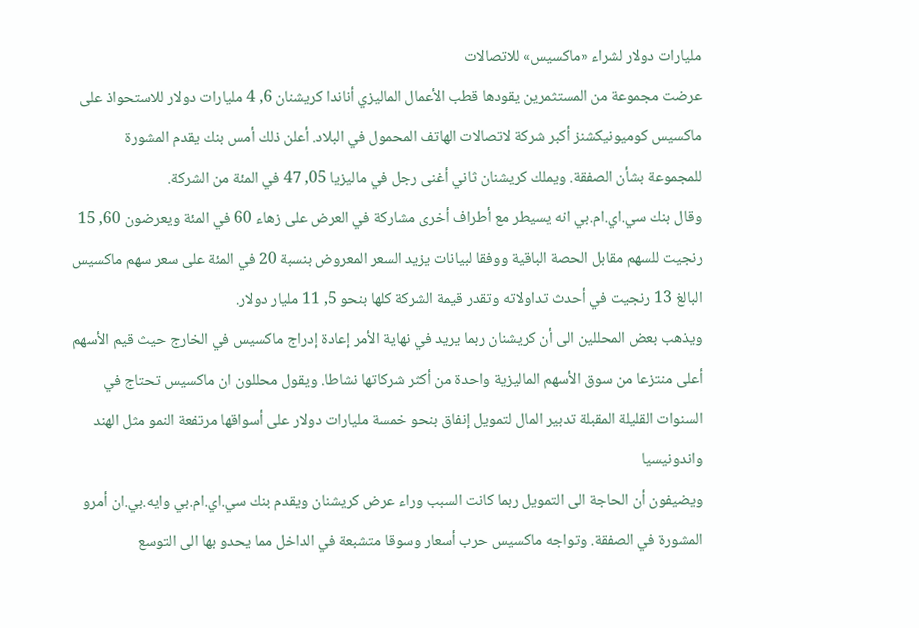مليارات دولار لشراء «ماكسيس» للاتصالات
عرضت مجموعة من المستثمرين يقودها قطب الأعمال الماليزي أناندا كريشنان 6, 4 مليارات دولار للاستحواذ على ماكسيس كوميونيكشنز أكبر شركة لاتصالات الهاتف المحمول في البلاد. أعلن ذلك أمس بنك يقدم المشورة للمجموعة بشأن الصفقة. ويملك كريشنان ثاني أغنى رجل في ماليزيا 05, 47 في المئة من الشركة.
وقال بنك سي.اي.ام.بي انه يسيطر مع أطراف أخرى مشاركة في العرض على زهاء 60 في المئة ويعرضون 60, 15 رنجيت للسهم مقابل الحصة الباقية ووفقا لبيانات يزيد السعر المعروض بنسبة 20 في المئة على سعر سهم ماكسيس البالغ 13 رنجيت في أحدث تداولاته وتقدر قيمة الشركة كلها بنحو 5, 11 مليار دولار.
ويذهب بعض المحللين الى أن كريشنان ربما يريد في نهاية الأمر إعادة إدراج ماكسيس في الخارج حيث قيم الأسهم أعلى منتزعا من سوق الأسهم الماليزية واحدة من أكثر شركاتها نشاطا. ويقول محللون ان ماكسيس تحتاج في السنوات القليلة المقبلة تدبير المال لتمويل إنفاق بنحو خمسة مليارات دولار على أسواقها مرتفعة النمو مثل الهند واندونيسيا
ويضيفون أن الحاجة الى التمويل ربما كانت السبب وراء عرض كريشنان ويقدم بنك سي.اي.ام.بي وايه.بي.ان أمرو المشورة في الصفقة. وتواجه ماكسيس حرب أسعار وسوقا متشبعة في الداخل مما يحدو بها الى التوسع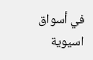في أسواق اسيوية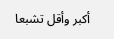أكبر وأقل تشبعا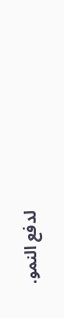لدفع النمو.